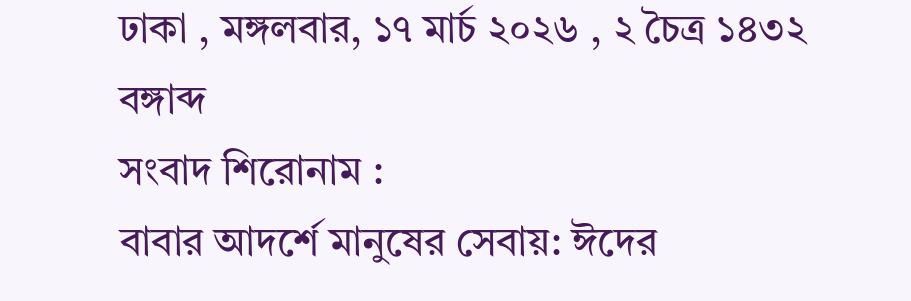ঢাকা , মঙ্গলবার, ১৭ মার্চ ২০২৬ , ২ চৈত্র ১৪৩২ বঙ্গাব্দ
সংবাদ শিরোনাম :
বাবার আদর্শে মানুষের সেবায়: ঈদের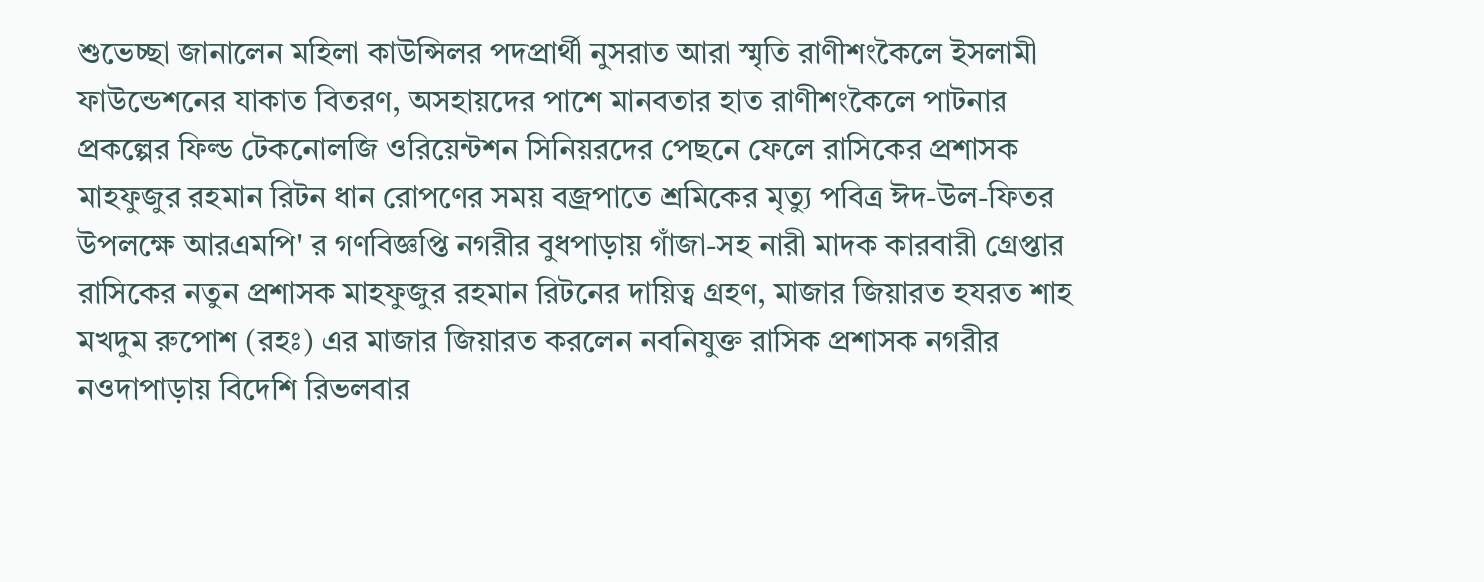শুভেচ্ছা জানালেন মহিলা কাউন্সিলর পদপ্রার্থী নুসরাত আরা স্মৃতি রাণীশংকৈলে ইসলামী ফাউন্ডেশনের যাকাত বিতরণ, অসহায়দের পাশে মানবতার হাত রাণীশংকৈলে পাটনার প্রকল্পের ফিল্ড টেকনোলজি ওরিয়েন্টশন সিনিয়রদের পেছনে ফেলে রাসিকের প্রশাসক মাহফুজুর রহমান রিটন ধান রোপণের সময় বজ্রপাতে শ্রমিকের মৃত্যু পবিত্র ঈদ-উল-ফিতর উপলক্ষে আরএমপি' র গণবিজ্ঞপ্তি নগরীর বুধপাড়ায় গাঁজা-সহ নারী মাদক কারবারী গ্রেপ্তার রাসিকের নতুন প্রশাসক মাহফুজুর রহমান রিটনের দায়িত্ব গ্রহণ, মাজার জিয়ারত হযরত শাহ মখদুম রুপোশ (রহঃ) এর মাজার জিয়ারত করলেন নবনিযুক্ত রাসিক প্রশাসক নগরীর নওদাপাড়ায় বিদেশি রিভলবার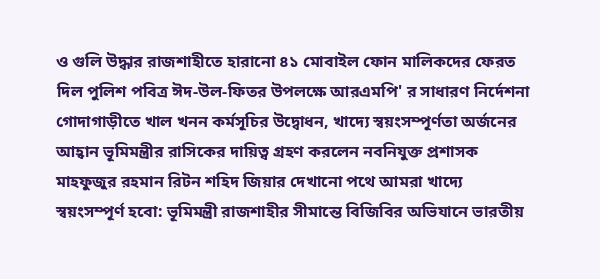ও গুলি উদ্ধার রাজশাহীতে হারানো ৪১ মোবাইল ফোন মালিকদের ফেরত দিল পুলিশ পবিত্র ঈদ-উল-ফিতর উপলক্ষে আরএমপি' র সাধারণ নির্দেশনা গোদাগাড়ীতে খাল খনন কর্মসূচির উদ্বোধন, খাদ্যে স্বয়ংসম্পূর্ণতা অর্জনের আহ্বান ভূমিমন্ত্রীর রাসিকের দায়িত্ব গ্রহণ করলেন নবনিযুক্ত প্রশাসক মাহফুজুর রহমান রিটন শহিদ জিয়ার দেখানো পথে আমরা খাদ্যে স্বয়ংসম্পূর্ণ হবো: ভূমিমন্ত্রী রাজশাহীর সীমান্তে বিজিবির অভিযানে ভারতীয়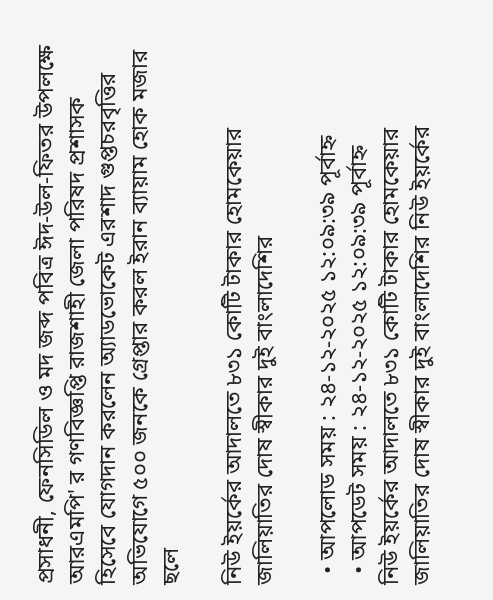প্রসাধনী, ফেনসিডিল ও মদ জব্দ পবিত্র ঈদ-উল-ফিতর উপলক্ষে আরএমপি' র গণবিজ্ঞপ্তি রাজশাহী জেলা পরিষদ প্রশাসক হিসেবে যোগদান করলেন অ্যাডভোকেট এরশাদ গুপ্তচরবৃত্তির অভিযোগে ৫০০ জনকে গ্রেপ্তার করল ইরান ব্যায়াম হোক মজার ছলে

নিউ ইয়র্কের আদালতে ৮৩১ কোটি টাকার হোমকেয়ার জালিয়াতির দোষ স্বীকার দুই বাংলাদেশির

  • আপলোড সময় : ২৪-১২-২০২৫ ১২:০৯:৩৯ পূর্বাহ্ন
  • আপডেট সময় : ২৪-১২-২০২৫ ১২:০৯:৩৯ পূর্বাহ্ন
নিউ ইয়র্কের আদালতে ৮৩১ কোটি টাকার হোমকেয়ার জালিয়াতির দোষ স্বীকার দুই বাংলাদেশির নিউ ইয়র্কের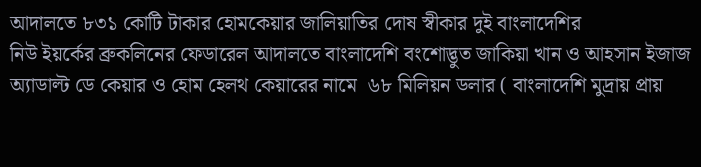আদালতে ৮৩১ কোটি টাকার হোমকেয়ার জালিয়াতির দোষ স্বীকার দুই বাংলাদেশির
নিউ ইয়র্কের ব্রুকলিনের ফেডারেল আদালতে বাংলাদেশি বংশোদ্ভুত জাকিয়া খান ও আহসান ইজাজ অ্যাডাল্ট ডে কেয়ার ও হোম হেলথ কেয়ারের নামে  ৬৮ মিলিয়ন ডলার ( বাংলাদেশি মুদ্রায় প্রায়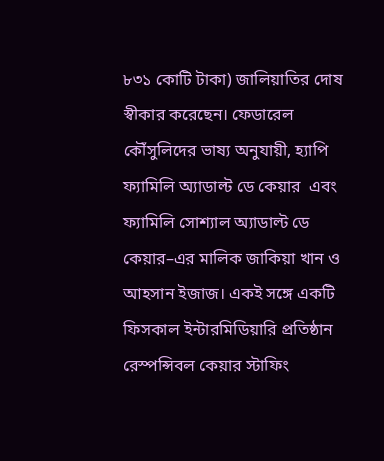৮৩১ কোটি টাকা) জালিয়াতির দোষ স্বীকার করেছেন। ফেডারেল কৌঁসুলিদের ভাষ্য অনুযায়ী, হ্যাপি ফ্যামিলি অ্যাডাল্ট ডে কেয়ার  এবং ফ্যামিলি সোশ্যাল অ্যাডাল্ট ডে কেয়ার–এর মালিক জাকিয়া খান ও আহসান ইজাজ। একই সঙ্গে একটি ফিসকাল ইন্টারমিডিয়ারি প্রতিষ্ঠান রেস্পন্সিবল কেয়ার স্টাফিং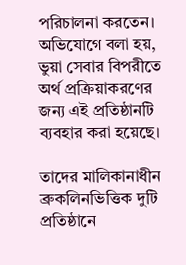পরিচালনা করতেন। অভিযোগে বলা হয়, ভুয়া সেবার বিপরীতে অর্থ প্রক্রিয়াকরণের জন্য এই প্রতিষ্ঠানটি ব্যবহার করা হয়েছে।

তাদের মালিকানাধীন ব্রুকলিনভিত্তিক দুটি  প্রতিষ্ঠানে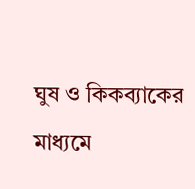ঘুষ ও কিকব্যাকের মাধ্যমে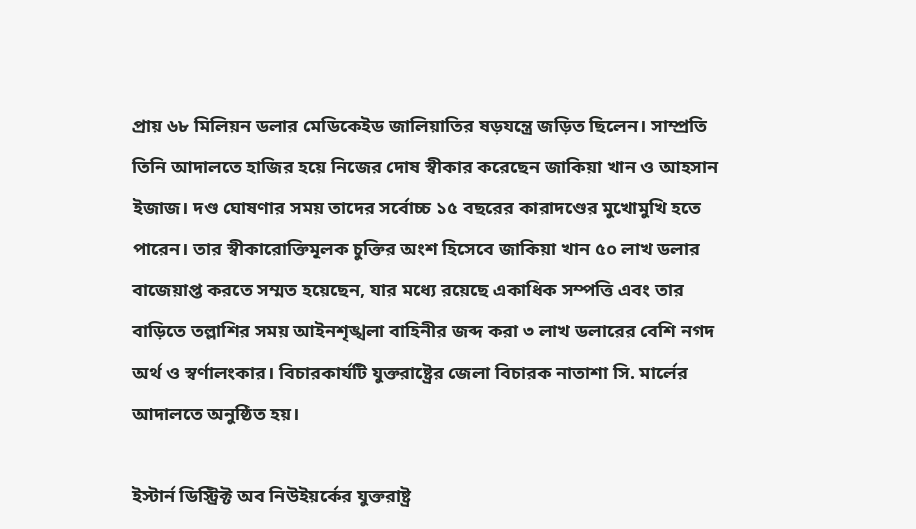প্রায় ৬৮ মিলিয়ন ডলার মেডিকেইড জালিয়াতির ষড়যন্ত্রে জড়িত ছিলেন। সাম্প্রতি তিনি আদালতে হাজির হয়ে নিজের দোষ স্বীকার করেছেন জাকিয়া খান ও আহসান ইজাজ। দণ্ড ঘোষণার সময় তাদের সর্বোচ্চ ১৫ বছরের কারাদণ্ডের মুখোমুখি হতে পারেন। তার স্বীকারোক্তিমূলক চুক্তির অংশ হিসেবে জাকিয়া খান ৫০ লাখ ডলার বাজেয়াপ্ত করতে সম্মত হয়েছেন, যার মধ্যে রয়েছে একাধিক সম্পত্তি এবং তার বাড়িতে তল্লাশির সময় আইনশৃঙ্খলা বাহিনীর জব্দ করা ৩ লাখ ডলারের বেশি নগদ অর্থ ও স্বর্ণালংকার। বিচারকার্যটি যুক্তরাষ্ট্রের জেলা বিচারক নাতাশা সি. মার্লের আদালতে অনুষ্ঠিত হয়।

ইস্টার্ন ডিস্ট্রিক্ট অব নিউইয়র্কের যুক্তরাষ্ট্র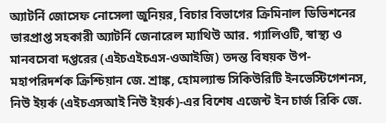অ্যাটর্নি জোসেফ নোসেলা জুনিয়র, বিচার বিভাগের ক্রিমিনাল ডিভিশনের ভারপ্রাপ্ত সহকারী অ্যাটর্নি জেনারেল ম্যাথিউ আর. গ্যালিওটি, স্বাস্থ্য ও মানবসেবা দপ্তরের (এইচএইচএস-ওআইজি) তদন্ত বিষয়ক উপ-মহাপরিদর্শক ক্রিশ্চিয়ান জে. শ্রাঙ্ক, হোমল্যান্ড সিকিউরিটি ইনভেস্টিগেশনস, নিউ ইয়র্ক (এইচএসআই নিউ ইয়র্ক)-এর বিশেষ এজেন্ট ইন চার্জ রিকি জে.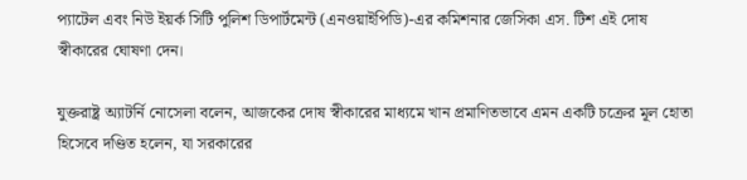প্যাটেল এবং নিউ ইয়র্ক সিটি পুলিশ ডিপার্টমেন্ট (এনওয়াইপিডি)-এর কমিশনার জেসিকা এস. টিশ এই দোষ স্বীকারের ঘোষণা দেন।

যুক্তরাষ্ট্র অ্যাটর্নি নোসেলা বলেন, আজকের দোষ স্বীকারের মাধ্যমে খান প্রমাণিতভাবে এমন একটি চক্রের মূল হোতা হিসেবে দণ্ডিত হলেন, যা সরকারের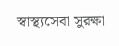স্বাস্থ্যসেবা সুরক্ষা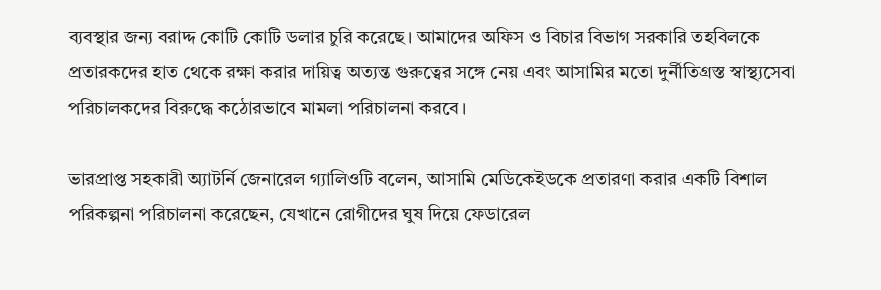ব্যবস্থার জন্য বরাদ্দ কোটি কোটি ডলার চুরি করেছে। আমাদের অফিস ও বিচার বিভাগ সরকারি তহবিলকে প্রতারকদের হাত থেকে রক্ষা করার দায়িত্ব অত্যন্ত গুরুত্বের সঙ্গে নেয় এবং আসামির মতো দুর্নীতিগ্রস্ত স্বাস্থ্যসেবা পরিচালকদের বিরুদ্ধে কঠোরভাবে মামলা পরিচালনা করবে।

ভারপ্রাপ্ত সহকারী অ্যাটর্নি জেনারেল গ্যালিওটি বলেন, আসামি মেডিকেইডকে প্রতারণা করার একটি বিশাল পরিকল্পনা পরিচালনা করেছেন, যেখানে রোগীদের ঘুষ দিয়ে ফেডারেল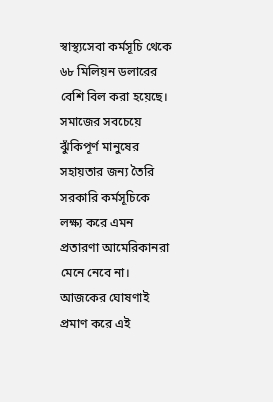স্বাস্থ্যসেবা কর্মসূচি থেকে ৬৮ মিলিয়ন ডলারের বেশি বিল করা হয়েছে। সমাজের সবচেয়ে ঝুঁকিপূর্ণ মানুষের সহায়তার জন্য তৈরি সরকারি কর্মসূচিকে লক্ষ্য করে এমন প্রতারণা আমেরিকানরা মেনে নেবে না। আজকের ঘোষণাই প্রমাণ করে এই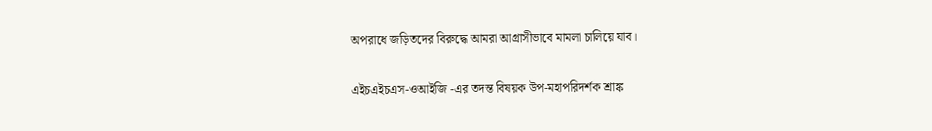অপরাধে জড়িতদের বিরুদ্ধে আমরা আগ্রাসীভাবে মামলা চালিয়ে যাব।

এইচএইচএস-ওআইজি -এর তদন্ত বিষয়ক উপ-মহাপরিদর্শক শ্রাঙ্ক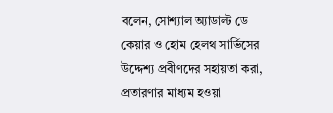বলেন, সোশ্যাল অ্যাডাল্ট ডে কেয়ার ও হোম হেলথ সার্ভিসের উদ্দেশ্য প্রবীণদের সহায়তা করা, প্রতারণার মাধ্যম হওয়া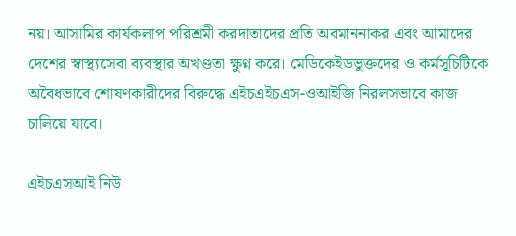নয়। আসামির কার্যকলাপ পরিশ্রমী করদাতাদের প্রতি অবমাননাকর এবং আমাদের দেশের স্বাস্থ্যসেবা ব্যবস্থার অখণ্ডতা ক্ষুণ্ন করে। মেডিকেইডভুক্তদের ও কর্মসূচিটিকে অবৈধভাবে শোষণকারীদের বিরুদ্ধে এইচএইচএস-ওআইজি নিরলসভাবে কাজ চালিয়ে যাবে।

এইচএসআই নিউ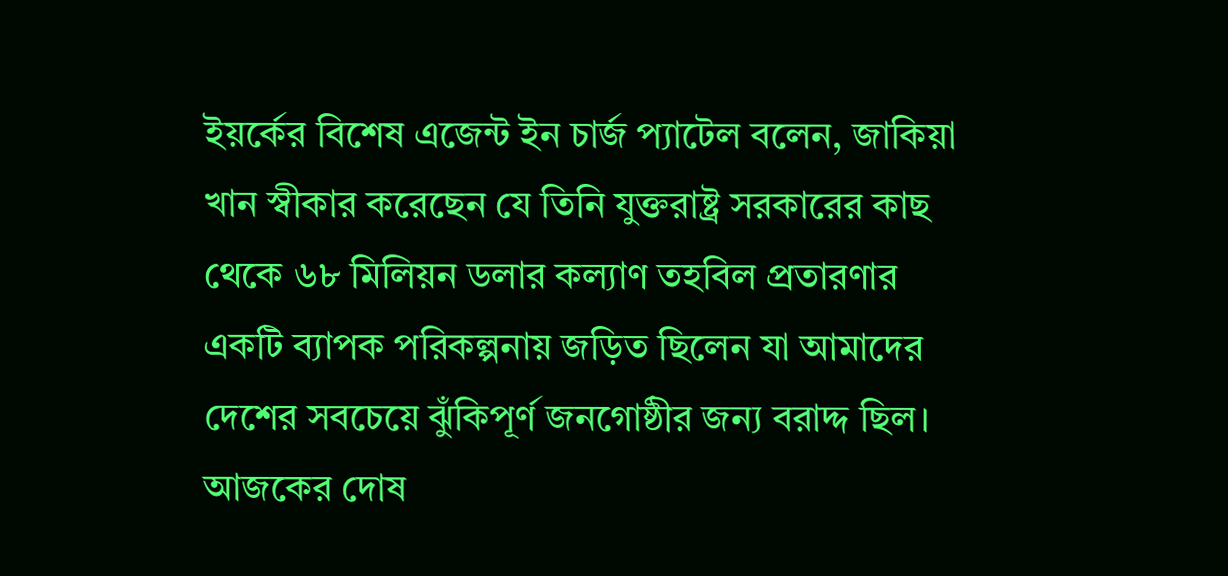ইয়র্কের বিশেষ এজেন্ট ইন চার্জ প্যাটেল বলেন, জাকিয়া খান স্বীকার করেছেন যে তিনি যুক্তরাষ্ট্র সরকারের কাছ থেকে ৬৮ মিলিয়ন ডলার কল্যাণ তহবিল প্রতারণার একটি ব্যাপক পরিকল্পনায় জড়িত ছিলেন যা আমাদের দেশের সবচেয়ে ঝুঁকিপূর্ণ জনগোষ্ঠীর জন্য বরাদ্দ ছিল। আজকের দোষ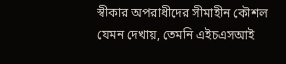স্বীকার অপরাধীদের সীমাহীন কৌশল যেমন দেখায়, তেমনি এইচএসআই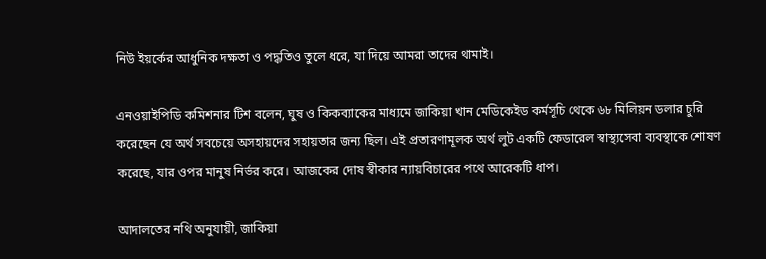নিউ ইয়র্কের আধুনিক দক্ষতা ও পদ্ধতিও তুলে ধরে, যা দিয়ে আমরা তাদের থামাই।

এনওয়াইপিডি কমিশনার টিশ বলেন, ঘুষ ও কিকব্যাকের মাধ্যমে জাকিয়া খান মেডিকেইড কর্মসূচি থেকে ৬৮ মিলিয়ন ডলার চুরি করেছেন যে অর্থ সবচেয়ে অসহায়দের সহায়তার জন্য ছিল। এই প্রতারণামূলক অর্থ লুট একটি ফেডারেল স্বাস্থ্যসেবা ব্যবস্থাকে শোষণ করেছে, যার ওপর মানুষ নির্ভর করে। আজকের দোষ স্বীকার ন্যায়বিচারের পথে আরেকটি ধাপ।

আদালতের নথি অনুযায়ী, জাকিয়া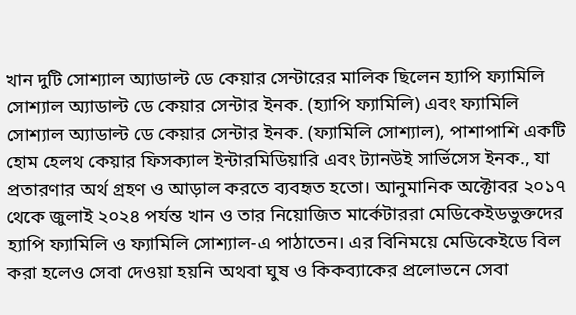খান দুটি সোশ্যাল অ্যাডাল্ট ডে কেয়ার সেন্টারের মালিক ছিলেন হ্যাপি ফ্যামিলি সোশ্যাল অ্যাডাল্ট ডে কেয়ার সেন্টার ইনক. (হ্যাপি ফ্যামিলি) এবং ফ্যামিলি সোশ্যাল অ্যাডাল্ট ডে কেয়ার সেন্টার ইনক. (ফ্যামিলি সোশ্যাল), পাশাপাশি একটি হোম হেলথ কেয়ার ফিসক্যাল ইন্টারমিডিয়ারি এবং ট্যানউই সার্ভিসেস ইনক., যা প্রতারণার অর্থ গ্রহণ ও আড়াল করতে ব্যবহৃত হতো। আনুমানিক অক্টোবর ২০১৭ থেকে জুলাই ২০২৪ পর্যন্ত খান ও তার নিয়োজিত মার্কেটাররা মেডিকেইডভুক্তদের হ্যাপি ফ্যামিলি ও ফ্যামিলি সোশ্যাল-এ পাঠাতেন। এর বিনিময়ে মেডিকেইডে বিল করা হলেও সেবা দেওয়া হয়নি অথবা ঘুষ ও কিকব্যাকের প্রলোভনে সেবা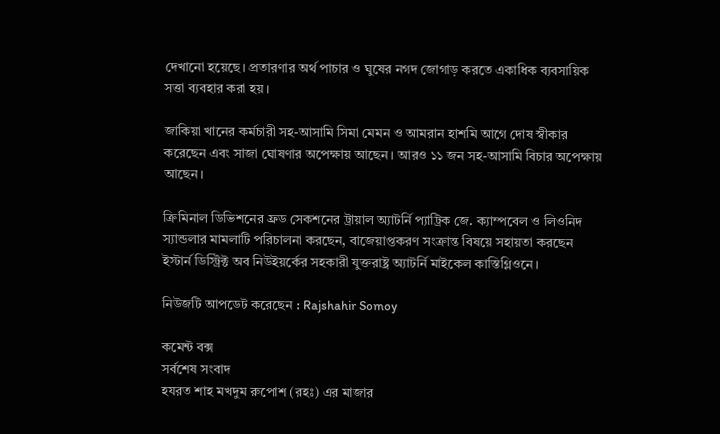দেখানো হয়েছে। প্রতারণার অর্থ পাচার ও ঘুষের নগদ জোগাড় করতে একাধিক ব্যবসায়িক সত্তা ব্যবহার করা হয়।

জাকিয়া খানের কর্মচারী সহ-আসামি সিমা মেমন ও আমরান হাশমি আগে দোষ স্বীকার করেছেন এবং সাজা ঘোষণার অপেক্ষায় আছেন। আরও ১১ জন সহ-আসামি বিচার অপেক্ষায় আছেন।

ক্রিমিনাল ডিভিশনের ফ্রড সেকশনের ট্রায়াল অ্যাটর্নি প্যাট্রিক জে. ক্যাম্পবেল ও লিওনিদ স্যান্ডলার মামলাটি পরিচালনা করছেন, বাজেয়াপ্তকরণ সংক্রান্ত বিষয়ে সহায়তা করছেন ইস্টার্ন ডিস্ট্রিক্ট অব নিউইয়র্কের সহকারী যুক্তরাষ্ট্র অ্যাটর্নি মাইকেল কাস্তিগ্লিওনে।

নিউজটি আপডেট করেছেন : Rajshahir Somoy

কমেন্ট বক্স
সর্বশেষ সংবাদ
হযরত শাহ মখদুম রুপোশ (রহঃ) এর মাজার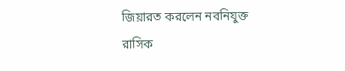জিয়ারত করলেন নবনিযুক্ত রাসিক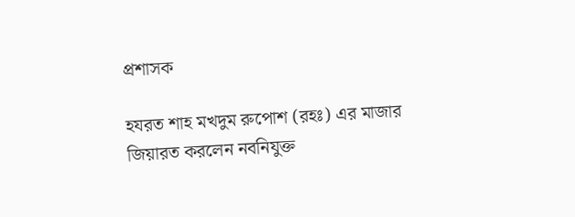প্রশাসক

হযরত শাহ মখদুম রুপোশ (রহঃ) এর মাজার জিয়ারত করলেন নবনিযুক্ত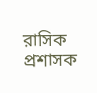রাসিক প্রশাসক